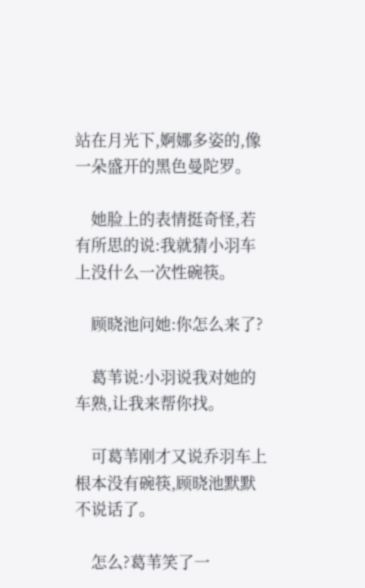站在月光下,婀娜多姿的,像一朵盛开的黑色曼陀罗。

    她脸上的表情挺奇怪,若有所思的说:我就猜小羽车上没什么一次性碗筷。

    顾晓池问她:你怎么来了?

    葛苇说:小羽说我对她的车熟,让我来帮你找。

    可葛苇刚才又说乔羽车上根本没有碗筷,顾晓池默默不说话了。

    怎么?葛苇笑了一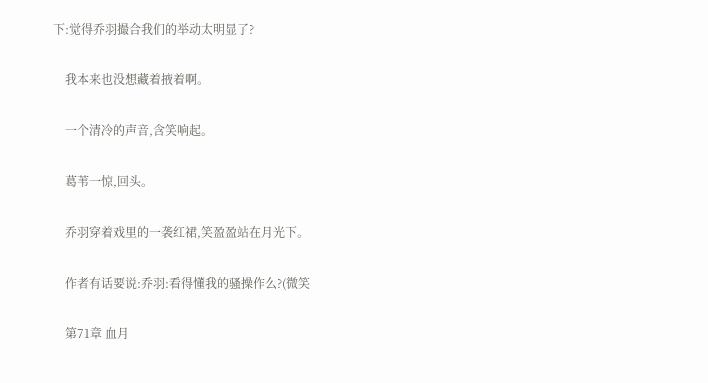下:觉得乔羽撮合我们的举动太明显了?

    我本来也没想藏着掖着啊。

    一个清冷的声音,含笑响起。

    葛苇一惊,回头。

    乔羽穿着戏里的一袭红裙,笑盈盈站在月光下。

    作者有话要说:乔羽:看得懂我的骚操作么?(微笑

    第71章 血月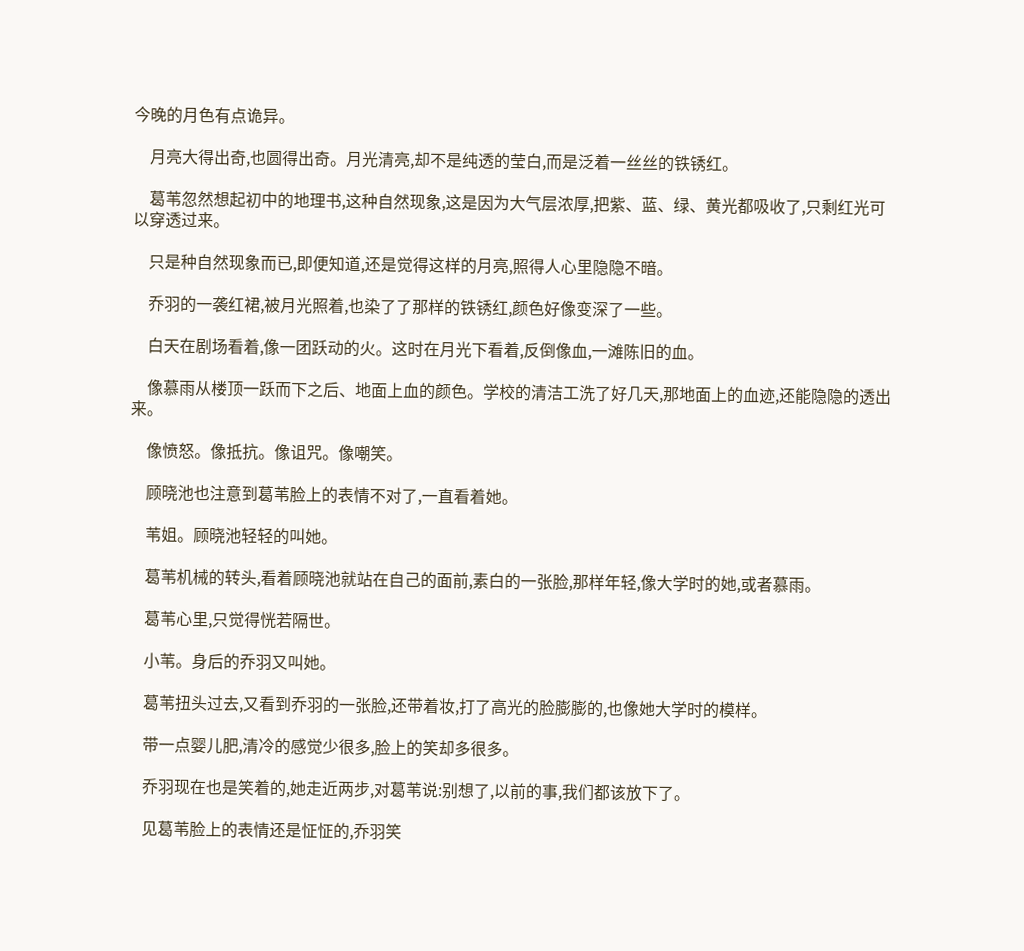今晚的月色有点诡异。

    月亮大得出奇,也圆得出奇。月光清亮,却不是纯透的莹白,而是泛着一丝丝的铁锈红。

    葛苇忽然想起初中的地理书,这种自然现象,这是因为大气层浓厚,把紫、蓝、绿、黄光都吸收了,只剩红光可以穿透过来。

    只是种自然现象而已,即便知道,还是觉得这样的月亮,照得人心里隐隐不暗。

    乔羽的一袭红裙,被月光照着,也染了了那样的铁锈红,颜色好像变深了一些。

    白天在剧场看着,像一团跃动的火。这时在月光下看着,反倒像血,一滩陈旧的血。

    像慕雨从楼顶一跃而下之后、地面上血的颜色。学校的清洁工洗了好几天,那地面上的血迹,还能隐隐的透出来。

    像愤怒。像抵抗。像诅咒。像嘲笑。

    顾晓池也注意到葛苇脸上的表情不对了,一直看着她。

    苇姐。顾晓池轻轻的叫她。

    葛苇机械的转头,看着顾晓池就站在自己的面前,素白的一张脸,那样年轻,像大学时的她,或者慕雨。

    葛苇心里,只觉得恍若隔世。

    小苇。身后的乔羽又叫她。

    葛苇扭头过去,又看到乔羽的一张脸,还带着妆,打了高光的脸膨膨的,也像她大学时的模样。

    带一点婴儿肥,清冷的感觉少很多,脸上的笑却多很多。

    乔羽现在也是笑着的,她走近两步,对葛苇说:别想了,以前的事,我们都该放下了。

    见葛苇脸上的表情还是怔怔的,乔羽笑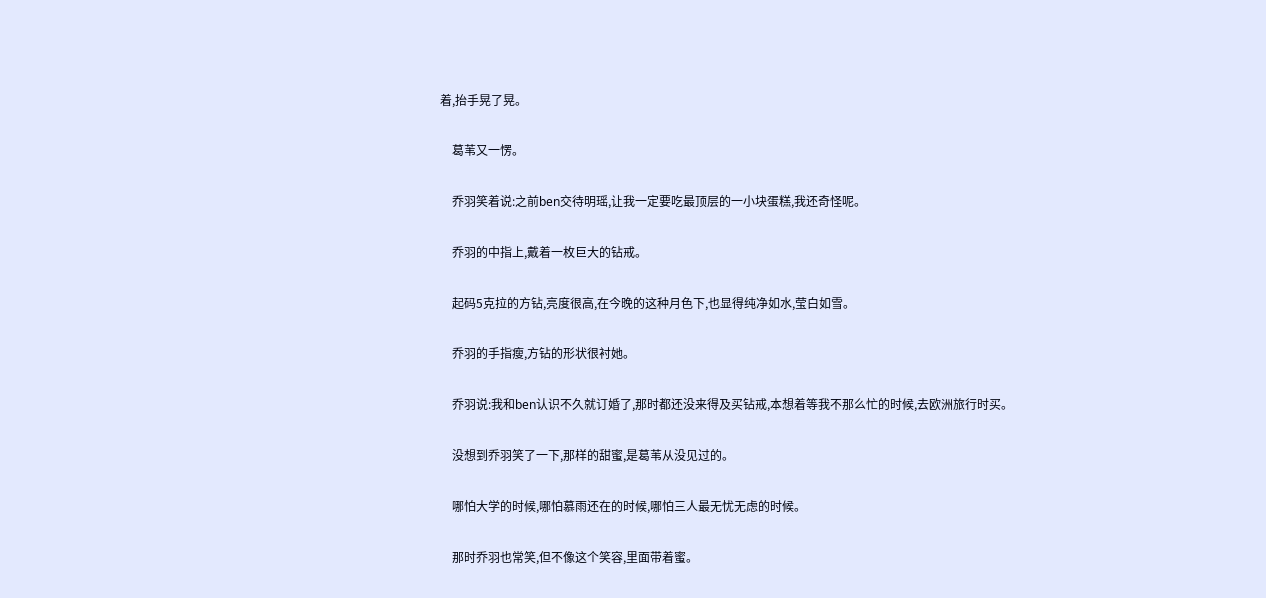着,抬手晃了晃。

    葛苇又一愣。

    乔羽笑着说:之前ben交待明瑶,让我一定要吃最顶层的一小块蛋糕,我还奇怪呢。

    乔羽的中指上,戴着一枚巨大的钻戒。

    起码5克拉的方钻,亮度很高,在今晚的这种月色下,也显得纯净如水,莹白如雪。

    乔羽的手指瘦,方钻的形状很衬她。

    乔羽说:我和ben认识不久就订婚了,那时都还没来得及买钻戒,本想着等我不那么忙的时候,去欧洲旅行时买。

    没想到乔羽笑了一下,那样的甜蜜,是葛苇从没见过的。

    哪怕大学的时候,哪怕慕雨还在的时候,哪怕三人最无忧无虑的时候。

    那时乔羽也常笑,但不像这个笑容,里面带着蜜。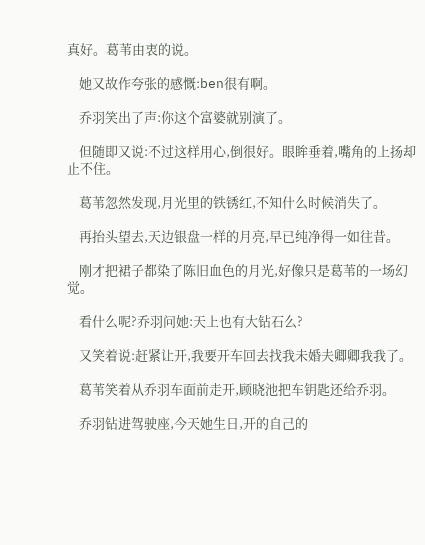真好。葛苇由衷的说。

    她又故作夸张的感慨:ben很有啊。

    乔羽笑出了声:你这个富婆就别演了。

    但随即又说:不过这样用心,倒很好。眼眸垂着,嘴角的上扬却止不住。

    葛苇忽然发现,月光里的铁锈红,不知什么时候消失了。

    再抬头望去,天边银盘一样的月亮,早已纯净得一如往昔。

    刚才把裙子都染了陈旧血色的月光,好像只是葛苇的一场幻觉。

    看什么呢?乔羽问她:天上也有大钻石么?

    又笑着说:赶紧让开,我要开车回去找我未婚夫卿卿我我了。

    葛苇笑着从乔羽车面前走开,顾晓池把车钥匙还给乔羽。

    乔羽钻进驾驶座,今天她生日,开的自己的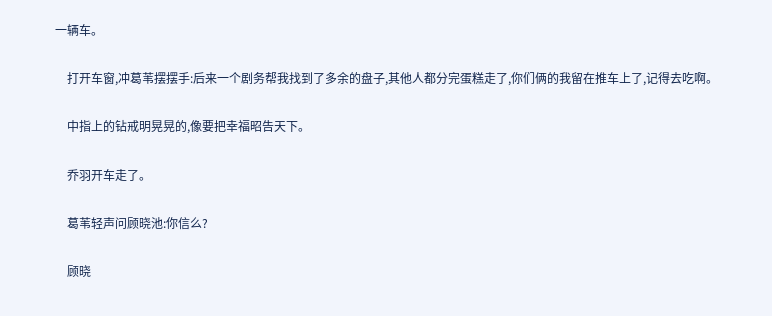一辆车。

    打开车窗,冲葛苇摆摆手:后来一个剧务帮我找到了多余的盘子,其他人都分完蛋糕走了,你们俩的我留在推车上了,记得去吃啊。

    中指上的钻戒明晃晃的,像要把幸福昭告天下。

    乔羽开车走了。

    葛苇轻声问顾晓池:你信么?

    顾晓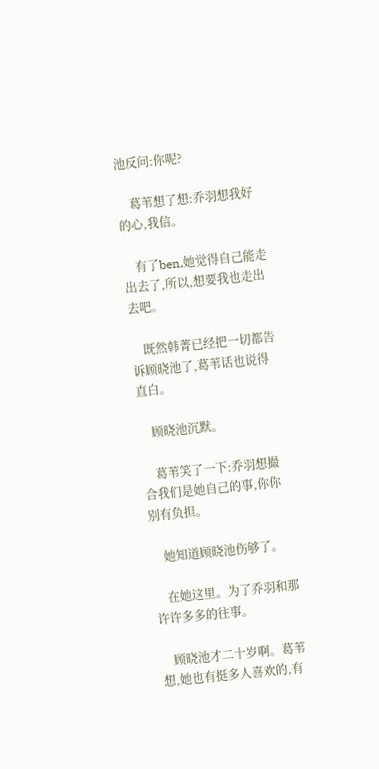池反问:你呢?

    葛苇想了想:乔羽想我好的心,我信。

    有了ben,她觉得自己能走出去了,所以,想要我也走出去吧。

    既然韩菁已经把一切都告诉顾晓池了,葛苇话也说得直白。

    顾晓池沉默。

    葛苇笑了一下:乔羽想撮合我们是她自己的事,你你别有负担。

    她知道顾晓池伤够了。

    在她这里。为了乔羽和那许许多多的往事。

    顾晓池才二十岁啊。葛苇想,她也有挺多人喜欢的,有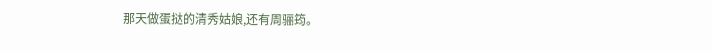那天做蛋挞的清秀姑娘,还有周骊筠。